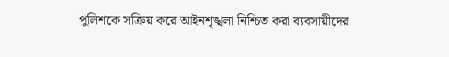পুলিশকে সক্রিয় করে আইনশৃঙ্খলা নিশ্চিত করা ব্যবসায়ীদের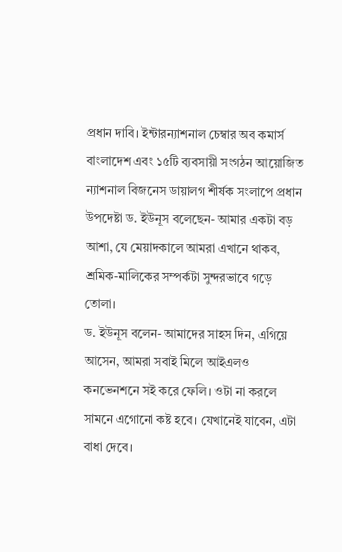প্রধান দাবি। ইন্টারন্যাশনাল চেম্বার অব কমার্স বাংলাদেশ এবং ১৫টি ব্যবসায়ী সংগঠন আয়োজিত ন্যাশনাল বিজনেস ডায়ালগ শীর্ষক সংলাপে প্রধান উপদেষ্টা ড. ইউনূস বলেছেন- আমার একটা বড় আশা, যে মেয়াদকালে আমরা এখানে থাকব, শ্রমিক-মালিকের সম্পর্কটা সুন্দরভাবে গড়ে তোলা।
ড. ইউনূস বলেন- আমাদের সাহস দিন, এগিয়ে আসেন, আমরা সবাই মিলে আইএলও কনভেনশনে সই করে ফেলি। ওটা না করলে সামনে এগোনো কষ্ট হবে। যেখানেই যাবেন, এটা বাধা দেবে।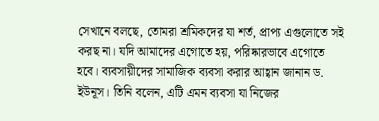সেখানে বলছে, তোমরা শ্রমিকদের যা শর্ত, প্রাপ্য এগুলোতে সই করছ না। যদি আমাদের এগোতে হয়, পরিষ্কারভাবে এগোতে হবে। ব্যবসায়ীদের সামাজিক ব্যবসা করার আহ্বান জানান ড. ইউনূস। তিনি বলেন, এটি এমন ব্যবসা যা নিজের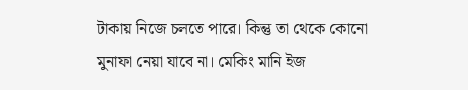টাকায় নিজে চলতে পারে। কিন্তু তা থেকে কোনো মুনাফা নেয়া যাবে না। মেকিং মানি ইজ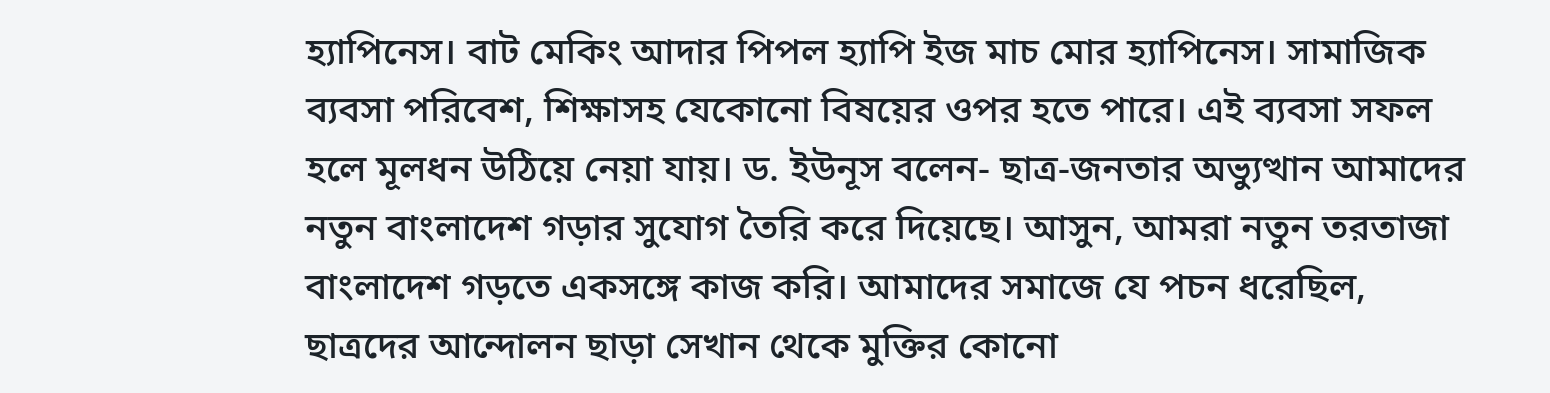হ্যাপিনেস। বাট মেকিং আদার পিপল হ্যাপি ইজ মাচ মোর হ্যাপিনেস। সামাজিক ব্যবসা পরিবেশ, শিক্ষাসহ যেকোনো বিষয়ের ওপর হতে পারে। এই ব্যবসা সফল হলে মূলধন উঠিয়ে নেয়া যায়। ড. ইউনূস বলেন- ছাত্র-জনতার অভ্যুত্থান আমাদের নতুন বাংলাদেশ গড়ার সুযোগ তৈরি করে দিয়েছে। আসুন, আমরা নতুন তরতাজা বাংলাদেশ গড়তে একসঙ্গে কাজ করি। আমাদের সমাজে যে পচন ধরেছিল, ছাত্রদের আন্দোলন ছাড়া সেখান থেকে মুক্তির কোনো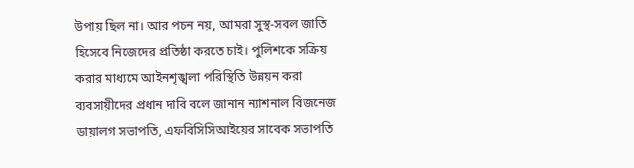উপায় ছিল না। আর পচন নয়, আমরা সুস্থ-সবল জাতি হিসেবে নিজেদের প্রতিষ্ঠা করতে চাই। পুলিশকে সক্রিয় করার মাধ্যমে আইনশৃঙ্খলা পরিস্থিতি উন্নয়ন করা ব্যবসায়ীদের প্রধান দাবি বলে জানান ন্যাশনাল বিজনেজ ডায়ালগ সভাপতি, এফবিসিসিআইয়ের সাবেক সভাপতি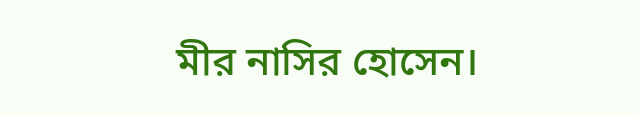মীর নাসির হোসেন।